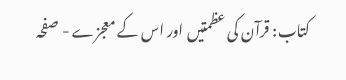کتاب: قرآن کی عظمتیں اور اس کے معجزے - صفحہ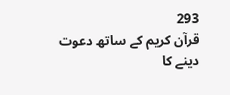293
قرآن کریم کے ساتھ دعوت دینے کا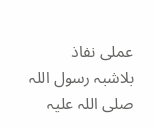عملی نفاذ
بلاشبہ رسول اللہ صلی اللہ علیہ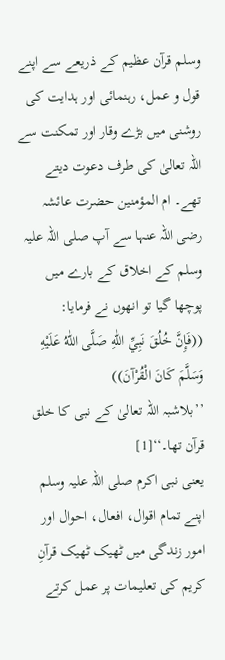وسلم قرآن عظیم کے ذریعے سے اپنے قول و عمل، رہنمائی اور ہدایت کی روشنی میں بڑے وقار اور تمکنت سے اللہ تعالیٰ کی طرف دعوت دیتے تھے۔ ام المؤمنین حضرت عائشہ رضی اللہ عنہا سے آپ صلی اللہ علیہ وسلم کے اخلاق کے بارے میں پوچھا گیا تو انھوں نے فرمایا:
((فَإِنَّ خُلُقَ نَبِيِّ اللّٰهِ صَلَّى اللّٰهُ عَلَيْهِ وَسَلَّمَ كَانَ الْقُرْآنَ))
’’بلاشبہ اللہ تعالیٰ کے نبی کا خلق قرآن تھا۔‘‘[1]
یعنی نبی اکرم صلی اللہ علیہ وسلم اپنے تمام اقوال، افعال، احوال اور امور زندگی میں ٹھیک ٹھیک قرآنِ کریم کی تعلیمات پر عمل کرتے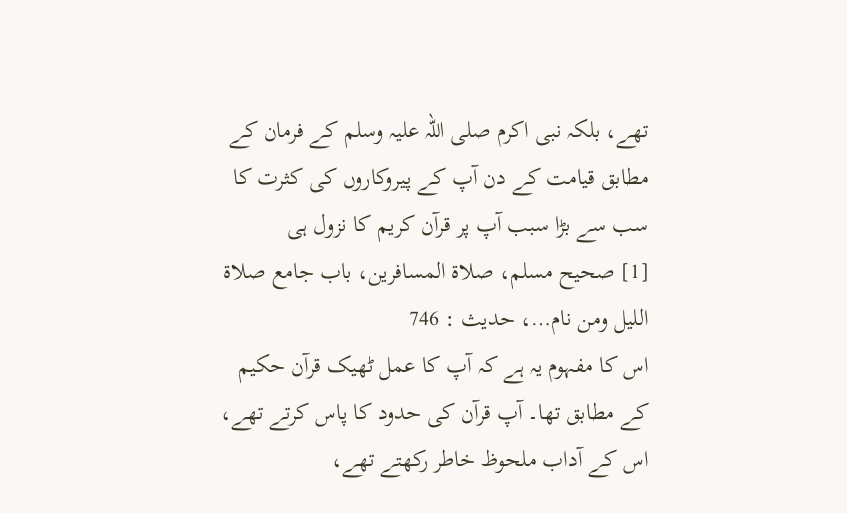تھے، بلکہ نبی اکرم صلی اللہ علیہ وسلم کے فرمان کے مطابق قیامت کے دن آپ کے پیروکاروں کی کثرت کا سب سے بڑا سبب آپ پر قرآن کریم کا نزول ہی
[1] صحیح مسلم، صلاۃ المسافرین، باب جامع صلاۃ اللیل ومن نام…، حدیث : 746
اس کا مفہوم یہ ہے کہ آپ کا عمل ٹھیک قرآن حکیم کے مطابق تھا۔ آپ قرآن کی حدود کا پاس کرتے تھے، اس کے آداب ملحوظ خاطر رکھتے تھے،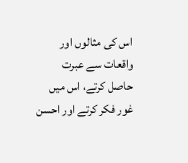اس کی مثالوں اور واقعات سے عبرت حاصل کرتے، اس میں غور فکر کرتے اور احسن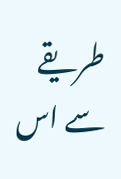طریقے سے اس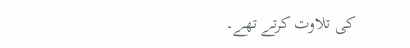کی تلاوت کرتے تھے۔